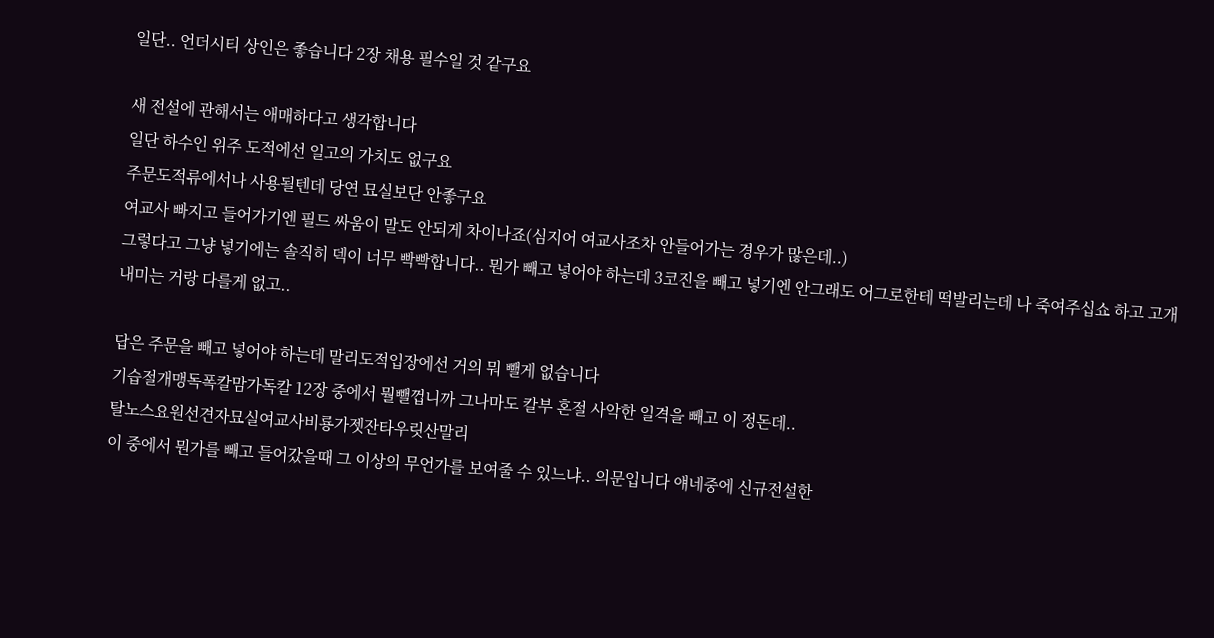일단.. 언더시티 상인은 좋습니다 2장 채용 필수일 것 같구요

새 전설에 관해서는 애매하다고 생각합니다
일단 하수인 위주 도적에선 일고의 가치도 없구요
주문도적류에서나 사용될텐데 당연 묘실보단 안좋구요
여교사 빠지고 들어가기엔 필드 싸움이 말도 안되게 차이나죠(심지어 여교사조차 안들어가는 경우가 많은데..)
그렇다고 그냥 넣기에는 솔직히 덱이 너무 빡빡합니다.. 뭔가 빼고 넣어야 하는데 3코진을 빼고 넣기엔 안그래도 어그로한테 떡발리는데 나 죽여주십쇼 하고 고개 내미는 거랑 다를게 없고..

답은 주문을 빼고 넣어야 하는데 말리도적입장에선 거의 뭐 뺄게 없습니다
기습절개맹독폭칼맘가독칼 12장 중에서 뭘뺄껍니까 그나마도 칼부 혼절 사악한 일격을 빼고 이 정돈데..
탈노스요원선견자묘실여교사비룡가젯잔타우릿산말리
이 중에서 뭔가를 빼고 들어갔을때 그 이상의 무언가를 보여줄 수 있느냐.. 의문입니다 얘네중에 신규전설한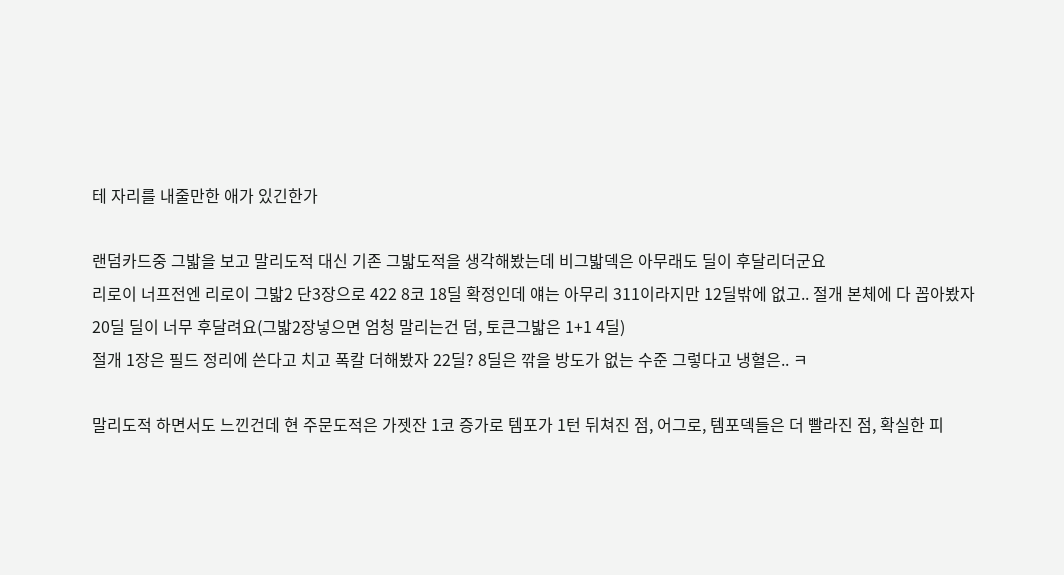테 자리를 내줄만한 애가 있긴한가

랜덤카드중 그밟을 보고 말리도적 대신 기존 그밟도적을 생각해봤는데 비그밟덱은 아무래도 딜이 후달리더군요
리로이 너프전엔 리로이 그밟2 단3장으로 422 8코 18딜 확정인데 얘는 아무리 311이라지만 12딜밖에 없고.. 절개 본체에 다 꼽아봤자 20딜 딜이 너무 후달려요(그밟2장넣으면 엄청 말리는건 덤, 토큰그밟은 1+1 4딜)
절개 1장은 필드 정리에 쓴다고 치고 폭칼 더해봤자 22딜? 8딜은 깎을 방도가 없는 수준 그렇다고 냉혈은.. ㅋ

말리도적 하면서도 느낀건데 현 주문도적은 가젯잔 1코 증가로 템포가 1턴 뒤쳐진 점, 어그로, 템포덱들은 더 빨라진 점, 확실한 피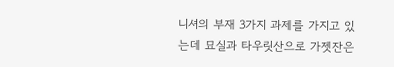니셔의 부재 3가지 과제를 가지고 있는데 묘실과 타우릿산으로 가젯잔은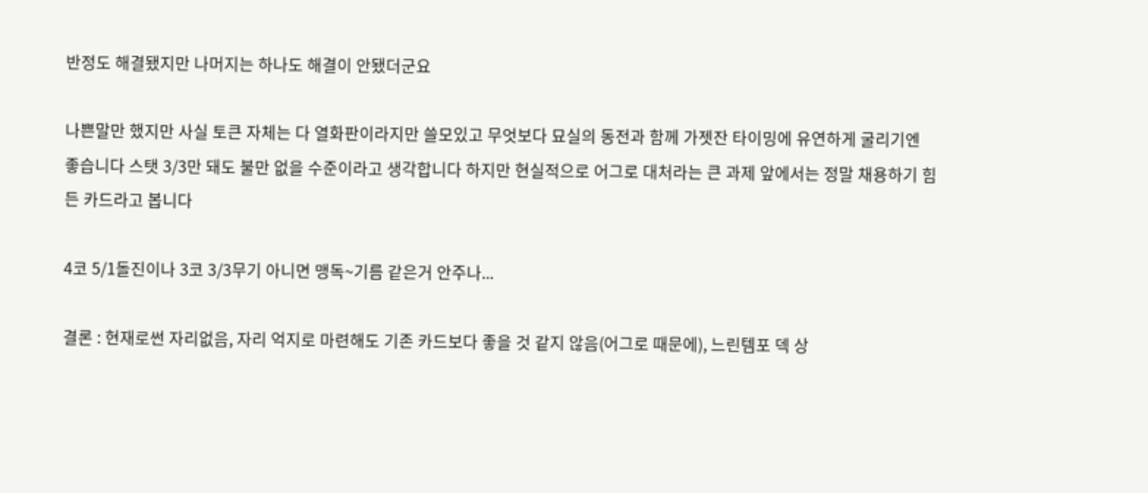반정도 해결됐지만 나머지는 하나도 해결이 안됐더군요

나쁜말만 했지만 사실 토큰 자체는 다 열화판이라지만 쓸모있고 무엇보다 묘실의 동전과 함께 가젯잔 타이밍에 유연하게 굴리기엔 좋습니다 스탯 3/3만 돼도 불만 없을 수준이라고 생각합니다 하지만 현실적으로 어그로 대처라는 큰 과제 앞에서는 정말 채용하기 힘든 카드라고 봅니다

4코 5/1돌진이나 3코 3/3무기 아니면 맹독~기름 같은거 안주나...

결론 : 현재로썬 자리없음, 자리 억지로 마련해도 기존 카드보다 좋을 것 같지 않음(어그로 때문에), 느린템포 덱 상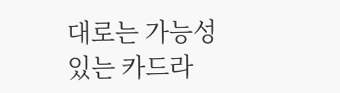대로는 가능성 있는 카드라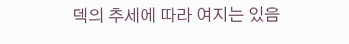덱의 추세에 따라 여지는 있음